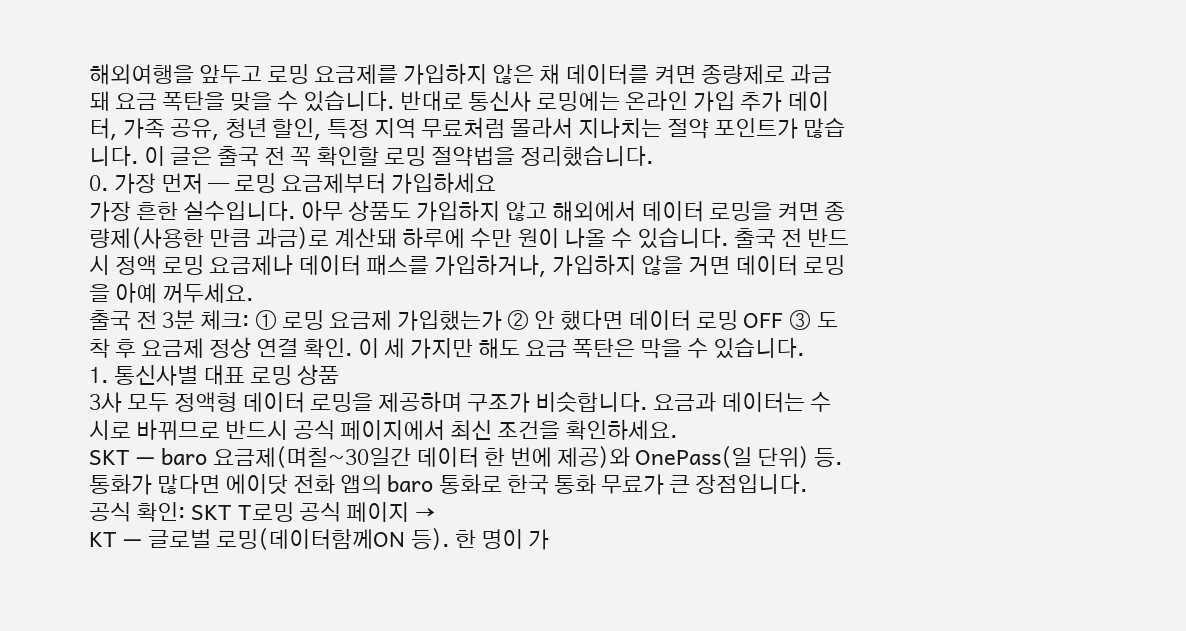해외여행을 앞두고 로밍 요금제를 가입하지 않은 채 데이터를 켜면 종량제로 과금돼 요금 폭탄을 맞을 수 있습니다. 반대로 통신사 로밍에는 온라인 가입 추가 데이터, 가족 공유, 청년 할인, 특정 지역 무료처럼 몰라서 지나치는 절약 포인트가 많습니다. 이 글은 출국 전 꼭 확인할 로밍 절약법을 정리했습니다.
0. 가장 먼저 — 로밍 요금제부터 가입하세요
가장 흔한 실수입니다. 아무 상품도 가입하지 않고 해외에서 데이터 로밍을 켜면 종량제(사용한 만큼 과금)로 계산돼 하루에 수만 원이 나올 수 있습니다. 출국 전 반드시 정액 로밍 요금제나 데이터 패스를 가입하거나, 가입하지 않을 거면 데이터 로밍을 아예 꺼두세요.
출국 전 3분 체크: ① 로밍 요금제 가입했는가 ② 안 했다면 데이터 로밍 OFF ③ 도착 후 요금제 정상 연결 확인. 이 세 가지만 해도 요금 폭탄은 막을 수 있습니다.
1. 통신사별 대표 로밍 상품
3사 모두 정액형 데이터 로밍을 제공하며 구조가 비슷합니다. 요금과 데이터는 수시로 바뀌므로 반드시 공식 페이지에서 최신 조건을 확인하세요.
SKT — baro 요금제(며칠~30일간 데이터 한 번에 제공)와 OnePass(일 단위) 등. 통화가 많다면 에이닷 전화 앱의 baro 통화로 한국 통화 무료가 큰 장점입니다.
공식 확인: SKT T로밍 공식 페이지 →
KT — 글로벌 로밍(데이터함께ON 등). 한 명이 가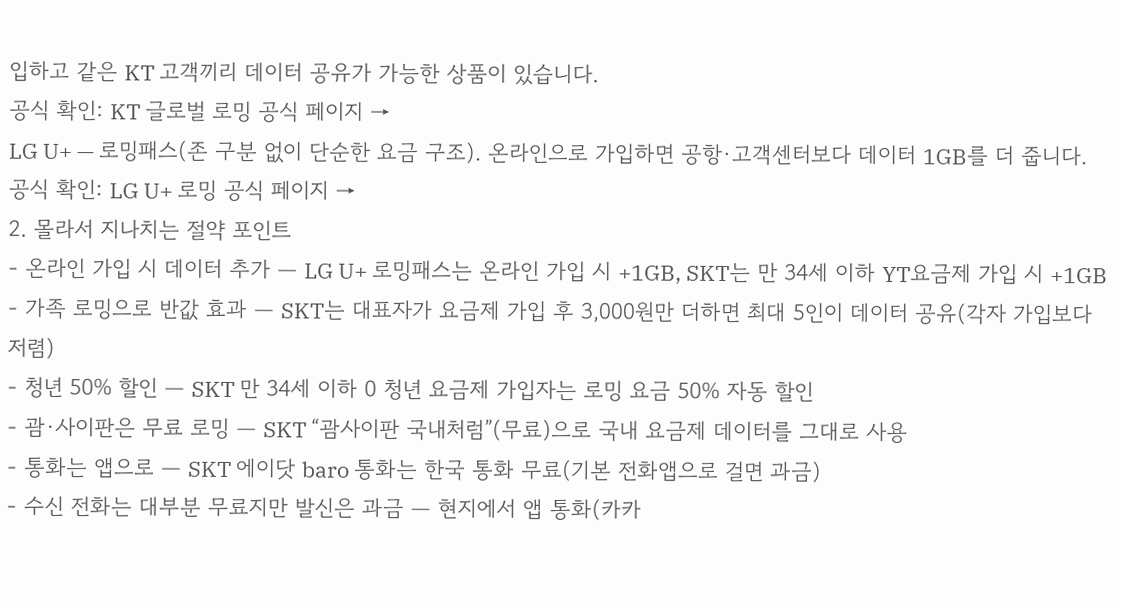입하고 같은 KT 고객끼리 데이터 공유가 가능한 상품이 있습니다.
공식 확인: KT 글로벌 로밍 공식 페이지 →
LG U+ — 로밍패스(존 구분 없이 단순한 요금 구조). 온라인으로 가입하면 공항·고객센터보다 데이터 1GB를 더 줍니다.
공식 확인: LG U+ 로밍 공식 페이지 →
2. 몰라서 지나치는 절약 포인트
- 온라인 가입 시 데이터 추가 — LG U+ 로밍패스는 온라인 가입 시 +1GB, SKT는 만 34세 이하 YT요금제 가입 시 +1GB
- 가족 로밍으로 반값 효과 — SKT는 대표자가 요금제 가입 후 3,000원만 더하면 최대 5인이 데이터 공유(각자 가입보다 저렴)
- 청년 50% 할인 — SKT 만 34세 이하 0 청년 요금제 가입자는 로밍 요금 50% 자동 할인
- 괌·사이판은 무료 로밍 — SKT “괌사이판 국내처럼”(무료)으로 국내 요금제 데이터를 그대로 사용
- 통화는 앱으로 — SKT 에이닷 baro 통화는 한국 통화 무료(기본 전화앱으로 걸면 과금)
- 수신 전화는 대부분 무료지만 발신은 과금 — 현지에서 앱 통화(카카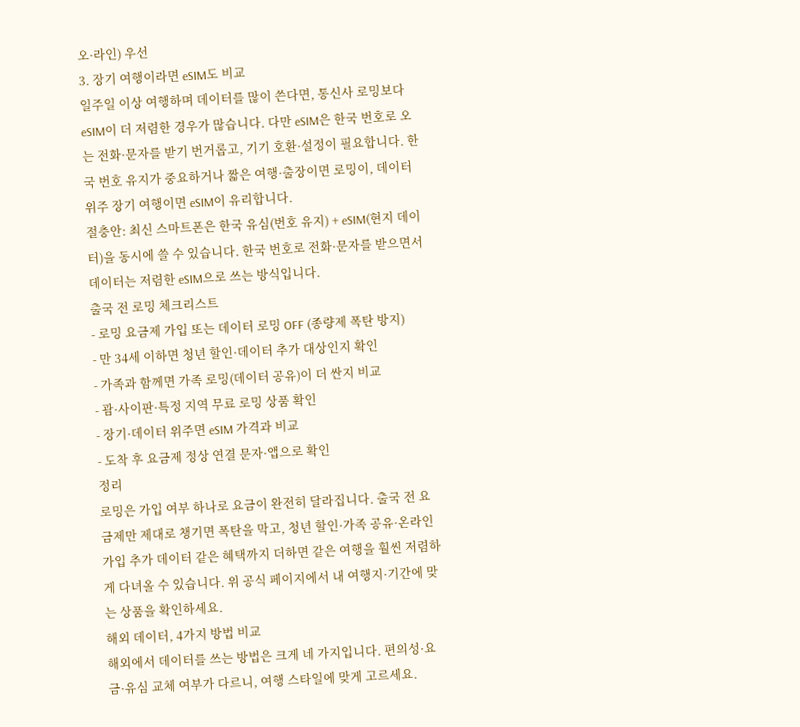오·라인) 우선
3. 장기 여행이라면 eSIM도 비교
일주일 이상 여행하며 데이터를 많이 쓴다면, 통신사 로밍보다 eSIM이 더 저렴한 경우가 많습니다. 다만 eSIM은 한국 번호로 오는 전화·문자를 받기 번거롭고, 기기 호환·설정이 필요합니다. 한국 번호 유지가 중요하거나 짧은 여행·출장이면 로밍이, 데이터 위주 장기 여행이면 eSIM이 유리합니다.
절충안: 최신 스마트폰은 한국 유심(번호 유지) + eSIM(현지 데이터)을 동시에 쓸 수 있습니다. 한국 번호로 전화·문자를 받으면서 데이터는 저렴한 eSIM으로 쓰는 방식입니다.
출국 전 로밍 체크리스트
- 로밍 요금제 가입 또는 데이터 로밍 OFF (종량제 폭탄 방지)
- 만 34세 이하면 청년 할인·데이터 추가 대상인지 확인
- 가족과 함께면 가족 로밍(데이터 공유)이 더 싼지 비교
- 괌·사이판·특정 지역 무료 로밍 상품 확인
- 장기·데이터 위주면 eSIM 가격과 비교
- 도착 후 요금제 정상 연결 문자·앱으로 확인
정리
로밍은 가입 여부 하나로 요금이 완전히 달라집니다. 출국 전 요금제만 제대로 챙기면 폭탄을 막고, 청년 할인·가족 공유·온라인 가입 추가 데이터 같은 혜택까지 더하면 같은 여행을 훨씬 저렴하게 다녀올 수 있습니다. 위 공식 페이지에서 내 여행지·기간에 맞는 상품을 확인하세요.
해외 데이터, 4가지 방법 비교
해외에서 데이터를 쓰는 방법은 크게 네 가지입니다. 편의성·요금·유심 교체 여부가 다르니, 여행 스타일에 맞게 고르세요.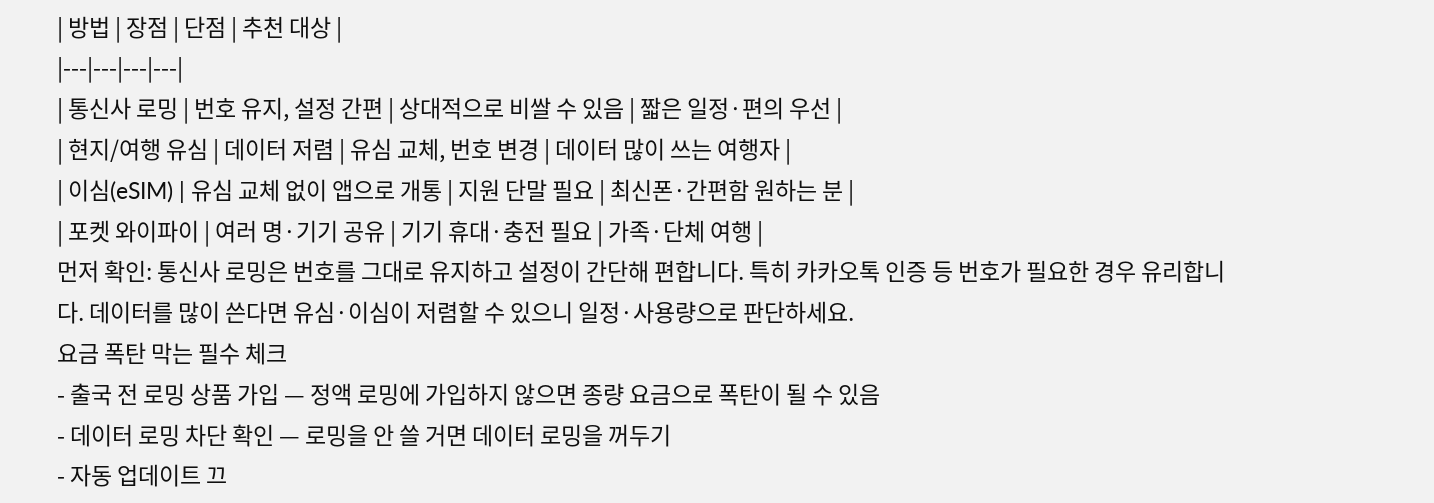| 방법 | 장점 | 단점 | 추천 대상 |
|---|---|---|---|
| 통신사 로밍 | 번호 유지, 설정 간편 | 상대적으로 비쌀 수 있음 | 짧은 일정·편의 우선 |
| 현지/여행 유심 | 데이터 저렴 | 유심 교체, 번호 변경 | 데이터 많이 쓰는 여행자 |
| 이심(eSIM) | 유심 교체 없이 앱으로 개통 | 지원 단말 필요 | 최신폰·간편함 원하는 분 |
| 포켓 와이파이 | 여러 명·기기 공유 | 기기 휴대·충전 필요 | 가족·단체 여행 |
먼저 확인: 통신사 로밍은 번호를 그대로 유지하고 설정이 간단해 편합니다. 특히 카카오톡 인증 등 번호가 필요한 경우 유리합니다. 데이터를 많이 쓴다면 유심·이심이 저렴할 수 있으니 일정·사용량으로 판단하세요.
요금 폭탄 막는 필수 체크
- 출국 전 로밍 상품 가입 — 정액 로밍에 가입하지 않으면 종량 요금으로 폭탄이 될 수 있음
- 데이터 로밍 차단 확인 — 로밍을 안 쓸 거면 데이터 로밍을 꺼두기
- 자동 업데이트 끄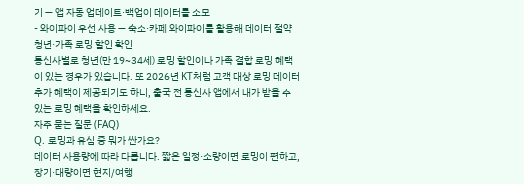기 — 앱 자동 업데이트·백업이 데이터를 소모
- 와이파이 우선 사용 — 숙소·카페 와이파이를 활용해 데이터 절약
청년·가족 로밍 할인 확인
통신사별로 청년(만 19~34세) 로밍 할인이나 가족 결합 로밍 혜택이 있는 경우가 있습니다. 또 2026년 KT처럼 고객 대상 로밍 데이터 추가 혜택이 제공되기도 하니, 출국 전 통신사 앱에서 내가 받을 수 있는 로밍 혜택을 확인하세요.
자주 묻는 질문 (FAQ)
Q. 로밍과 유심 중 뭐가 싼가요?
데이터 사용량에 따라 다릅니다. 짧은 일정·소량이면 로밍이 편하고, 장기·대량이면 현지/여행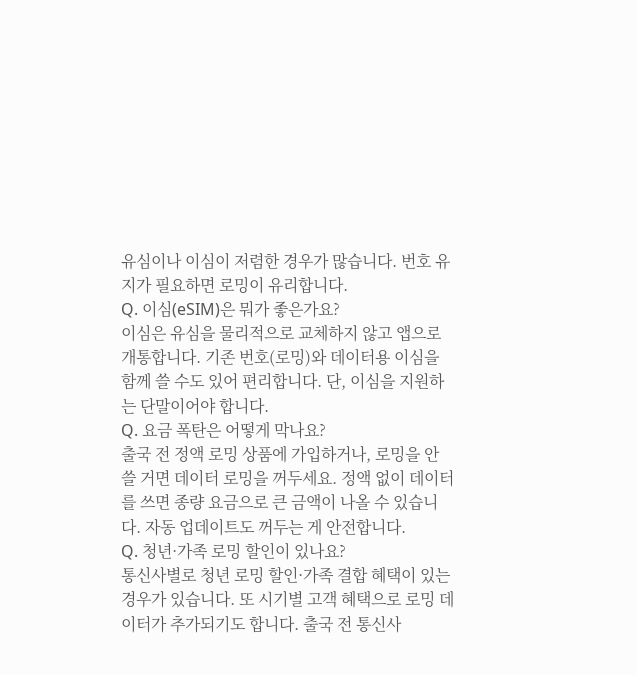유심이나 이심이 저렴한 경우가 많습니다. 번호 유지가 필요하면 로밍이 유리합니다.
Q. 이심(eSIM)은 뭐가 좋은가요?
이심은 유심을 물리적으로 교체하지 않고 앱으로 개통합니다. 기존 번호(로밍)와 데이터용 이심을 함께 쓸 수도 있어 편리합니다. 단, 이심을 지원하는 단말이어야 합니다.
Q. 요금 폭탄은 어떻게 막나요?
출국 전 정액 로밍 상품에 가입하거나, 로밍을 안 쓸 거면 데이터 로밍을 꺼두세요. 정액 없이 데이터를 쓰면 종량 요금으로 큰 금액이 나올 수 있습니다. 자동 업데이트도 꺼두는 게 안전합니다.
Q. 청년·가족 로밍 할인이 있나요?
통신사별로 청년 로밍 할인·가족 결합 혜택이 있는 경우가 있습니다. 또 시기별 고객 혜택으로 로밍 데이터가 추가되기도 합니다. 출국 전 통신사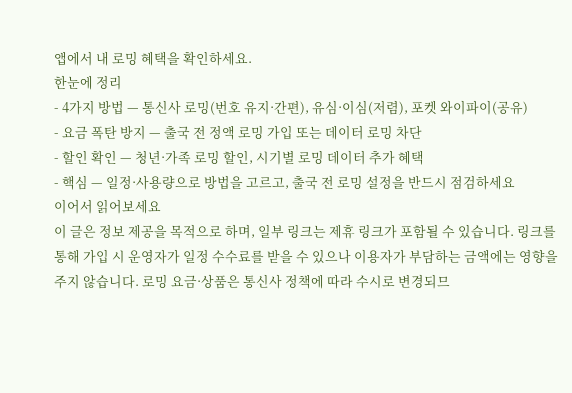앱에서 내 로밍 혜택을 확인하세요.
한눈에 정리
- 4가지 방법 — 통신사 로밍(번호 유지·간편), 유심·이심(저렴), 포켓 와이파이(공유)
- 요금 폭탄 방지 — 출국 전 정액 로밍 가입 또는 데이터 로밍 차단
- 할인 확인 — 청년·가족 로밍 할인, 시기별 로밍 데이터 추가 혜택
- 핵심 — 일정·사용량으로 방법을 고르고, 출국 전 로밍 설정을 반드시 점검하세요
이어서 읽어보세요
이 글은 정보 제공을 목적으로 하며, 일부 링크는 제휴 링크가 포함될 수 있습니다. 링크를 통해 가입 시 운영자가 일정 수수료를 받을 수 있으나 이용자가 부담하는 금액에는 영향을 주지 않습니다. 로밍 요금·상품은 통신사 정책에 따라 수시로 변경되므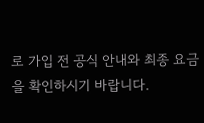로 가입 전 공식 안내와 최종 요금을 확인하시기 바랍니다.